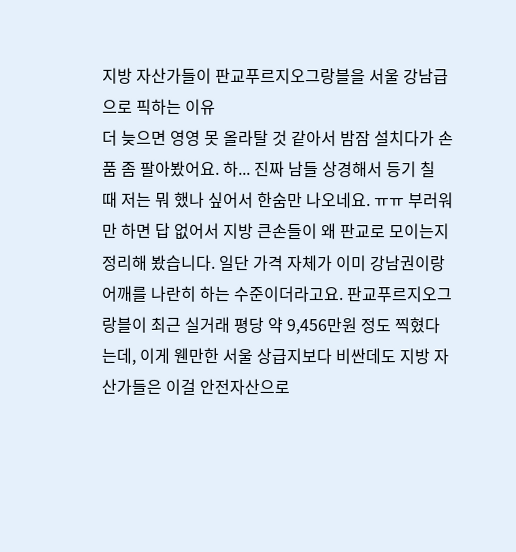지방 자산가들이 판교푸르지오그랑블을 서울 강남급으로 픽하는 이유
더 늦으면 영영 못 올라탈 것 같아서 밤잠 설치다가 손품 좀 팔아봤어요. 하... 진짜 남들 상경해서 등기 칠 때 저는 뭐 했나 싶어서 한숨만 나오네요. ㅠㅠ 부러워만 하면 답 없어서 지방 큰손들이 왜 판교로 모이는지 정리해 봤습니다. 일단 가격 자체가 이미 강남권이랑 어깨를 나란히 하는 수준이더라고요. 판교푸르지오그랑블이 최근 실거래 평당 약 9,456만원 정도 찍혔다는데, 이게 웬만한 서울 상급지보다 비싼데도 지방 자산가들은 이걸 안전자산으로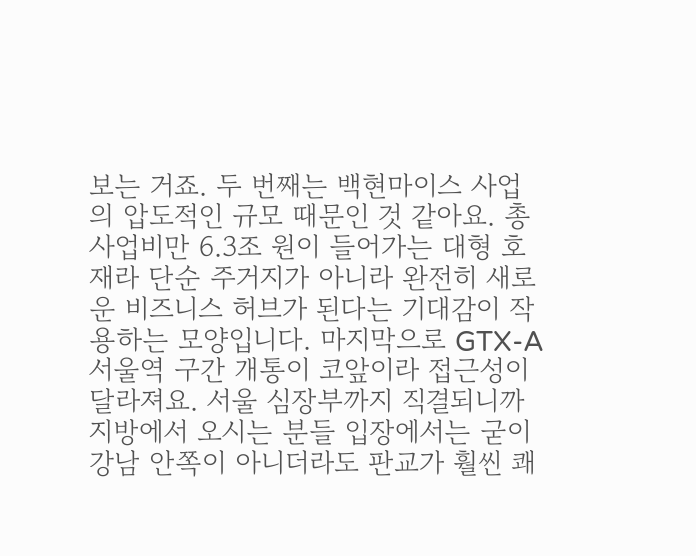보는 거죠. 두 번째는 백현마이스 사업의 압도적인 규모 때문인 것 같아요. 총사업비만 6.3조 원이 들어가는 대형 호재라 단순 주거지가 아니라 완전히 새로운 비즈니스 허브가 된다는 기대감이 작용하는 모양입니다. 마지막으로 GTX-A 서울역 구간 개통이 코앞이라 접근성이 달라져요. 서울 심장부까지 직결되니까 지방에서 오시는 분들 입장에서는 굳이 강남 안쪽이 아니더라도 판교가 훨씬 쾌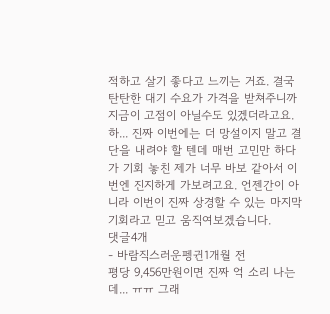적하고 살기 좋다고 느끼는 거죠. 결국 탄탄한 대기 수요가 가격을 받쳐주니까 지금이 고점이 아닐수도 있겠더라고요. 하... 진짜 이번에는 더 망설이지 말고 결단을 내려야 할 텐데 매번 고민만 하다가 기회 놓친 제가 너무 바보 같아서 이번엔 진지하게 가보려고요. 언젠간이 아니라 이번이 진짜 상경할 수 있는 마지막 기회라고 믿고 움직여보겠습니다.
댓글4개
- 바람직스러운펭귄1개월 전
평당 9,456만원이면 진짜 억 소리 나는데... ㅠㅠ 그래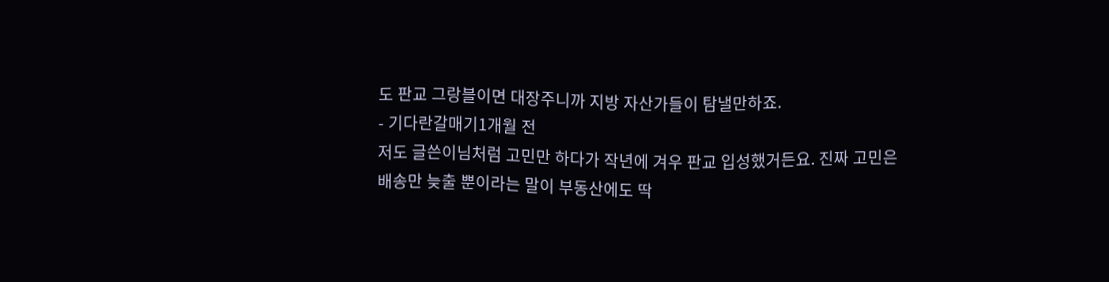도 판교 그랑블이면 대장주니까 지방 자산가들이 탐낼만하죠.
- 기다란갈매기1개월 전
저도 글쓴이님처럼 고민만 하다가 작년에 겨우 판교 입성했거든요. 진짜 고민은 배송만 늦출 뿐이라는 말이 부동산에도 딱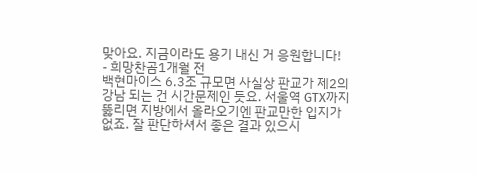맞아요. 지금이라도 용기 내신 거 응원합니다!
- 희망찬곰1개월 전
백현마이스 6.3조 규모면 사실상 판교가 제2의 강남 되는 건 시간문제인 듯요. 서울역 GTX까지 뚫리면 지방에서 올라오기엔 판교만한 입지가 없죠. 잘 판단하셔서 좋은 결과 있으시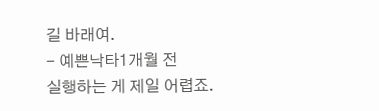길 바래여.
- 예쁜낙타1개월 전
실행하는 게 제일 어렵죠.